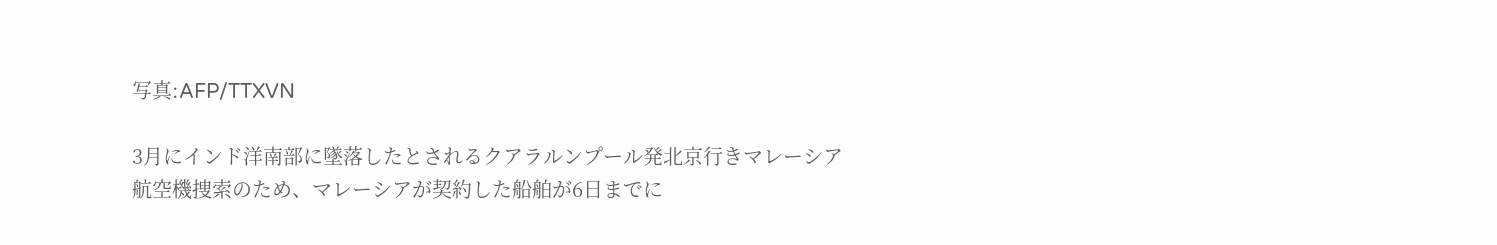写真:AFP/TTXVN

3月にインド洋南部に墜落したとされるクアラルンプール発北京行きマレーシア航空機捜索のため、マレーシアが契約した船舶が6日までに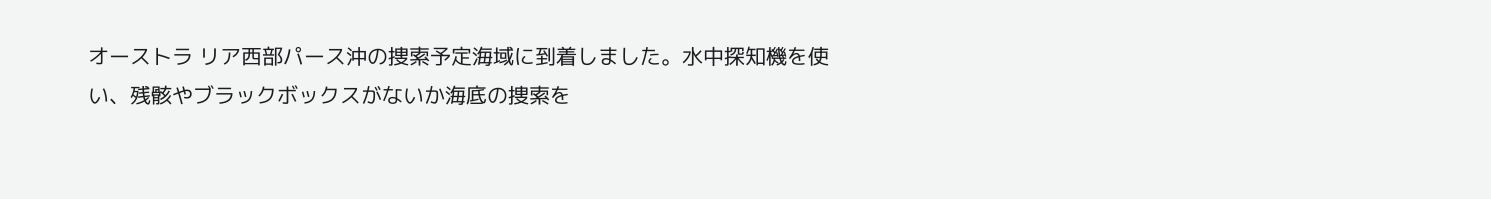オーストラ リア西部パース沖の捜索予定海域に到着しました。水中探知機を使い、残骸やブラックボックスがないか海底の捜索を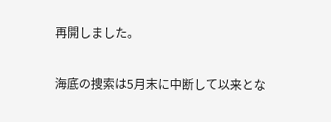再開しました。

海底の捜索は5月末に中断して以来とな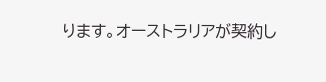ります。オーストラリアが契約し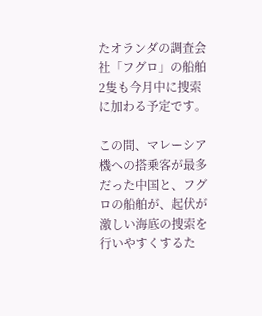たオランダの調査会社「フグロ」の船舶2隻も今月中に捜索に加わる予定です。

この間、マレーシア機への搭乗客が最多だった中国と、フグロの船舶が、起伏が激しい海底の捜索を行いやすくするた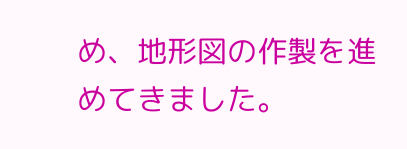め、地形図の作製を進めてきました。